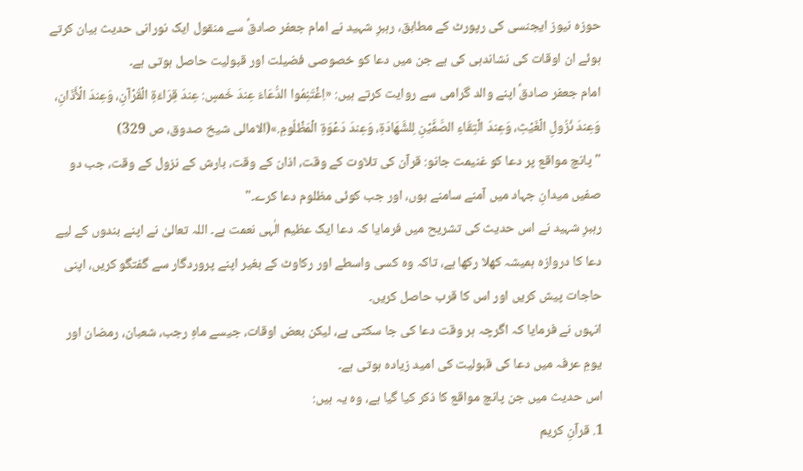حوزہ نیوز ایجنسی کی رپورٹ کے مطابق، رہبرِ شہید نے امام جعفر صادقؑ سے منقول ایک نورانی حدیث بیان کرتے ہوئے ان اوقات کی نشاندہی کی ہے جن میں دعا کو خصوصی فضیلت اور قبولیت حاصل ہوتی ہے۔
امام جعفر صادقؑ اپنے والد گرامی سے روایت کرتے ہیں: «اِغْتَنِمُوا الدُّعَاءَ عِندَ خَمسٍ: عِندَ قِرَاءَةِ الْقُرْآنِ، وَعِندَ الْأَذَانِ، وَعِندَ نُزُولِ الْغَیْثِ، وَعِندَ الْتِقَاءِ الصَّفَّیْنِ لِلشَّهَادَةِ، وَعِندَ دَعْوَةِ الْمَظْلُومِ.»(الامالی شیخ صدوق، ص 329)
"پانچ مواقع پر دعا کو غنیمت جانو: قرآن کی تلاوت کے وقت، اذان کے وقت، بارش کے نزول کے وقت، جب دو صفیں میدانِ جہاد میں آمنے سامنے ہوں، اور جب کوئی مظلوم دعا کرے۔"
رہبرِ شہید نے اس حدیث کی تشریح میں فرمایا کہ دعا ایک عظیم الٰہی نعمت ہے۔ اللہ تعالیٰ نے اپنے بندوں کے لیے دعا کا دروازہ ہمیشہ کھلا رکھا ہے، تاکہ وہ کسی واسطے اور رکاوٹ کے بغیر اپنے پروردگار سے گفتگو کریں، اپنی حاجات پیش کریں اور اس کا قرب حاصل کریں۔
انہوں نے فرمایا کہ اگرچہ ہر وقت دعا کی جا سکتی ہے، لیکن بعض اوقات، جیسے ماہِ رجب، شعبان، رمضان اور یومِ عرفہ میں دعا کی قبولیت کی امید زیادہ ہوتی ہے۔
اس حدیث میں جن پانچ مواقع کا ذکر کیا گیا ہے، وہ یہ ہیں:
1. قرآنِ کریم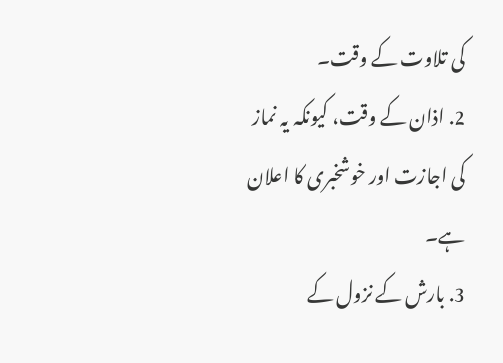کی تلاوت کے وقت۔
2. اذان کے وقت، کیونکہ یہ نماز کی اجازت اور خوشخبری کا اعلان ہے۔
3. بارش کے نزول کے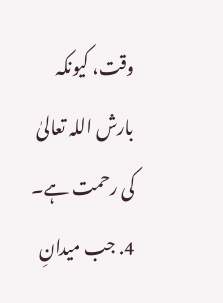وقت، کیونکہ بارش اللہ تعالیٰ کی رحمت ہے۔
4. جب میدانِ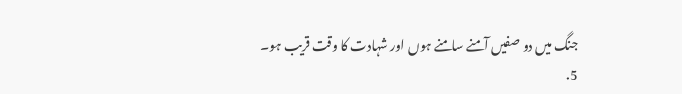جنگ میں دو صفیں آمنے سامنے ہوں اور شہادت کا وقت قریب ہو۔
5.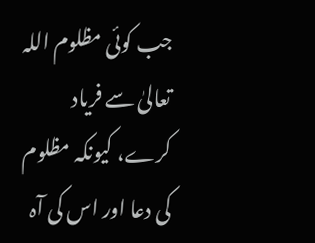جب کوئی مظلوم اللہ تعالیٰ سے فریاد کرے، کیونکہ مظلوم کی دعا اور اس کی آہ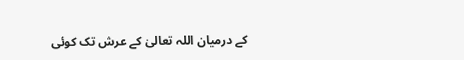کے درمیان اللہ تعالیٰ کے عرش تک کوئی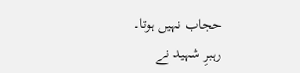حجاب نہیں ہوتا۔
رہبرِ شہید نے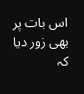اس بات پر بھی زور دیا کہ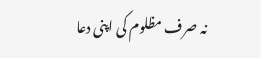نہ صرف مظلوم کی اپنی دعا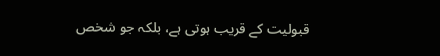قبولیت کے قریب ہوتی ہے، بلکہ جو شخص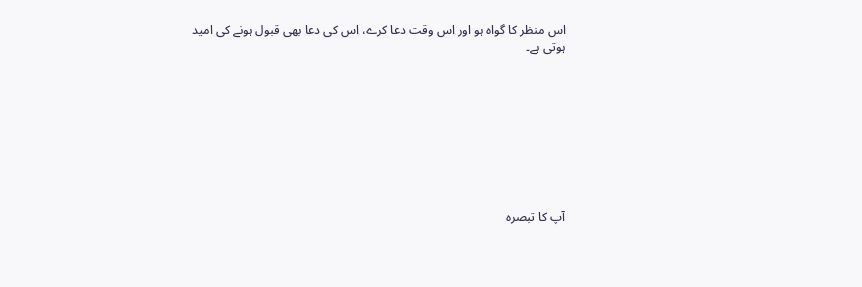اس منظر کا گواہ ہو اور اس وقت دعا کرے، اس کی دعا بھی قبول ہونے کی امید ہوتی ہے۔









آپ کا تبصرہ